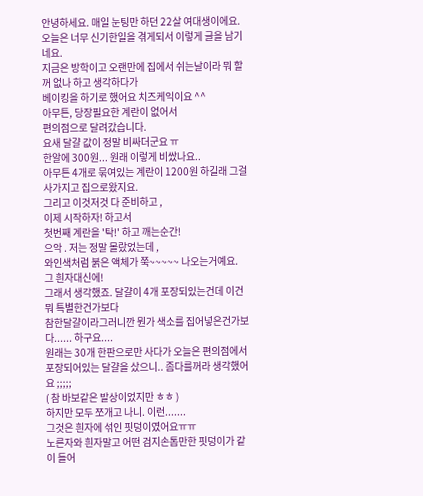안녕하세요. 매일 눈팅만 하던 22살 여대생이에요.
오늘은 너무 신기한일을 겪게되서 이렇게 글을 남기네요.
지금은 방학이고 오랜만에 집에서 쉬는날이라 뭐 할꺼 없나 하고 생각하다가
베이킹을 하기로 했어요 치즈케익이요 ^^
아무튼, 당장필요한 계란이 없어서
편의점으로 달려갔습니다.
요새 달걀 값이 정말 비싸더군요 ㅠ
한알에 300원... 원래 이렇게 비쌌나요..
아무튼 4개로 묶여있는 계란이 1200원 하길래 그걸 사가지고 집으로왔지요.
그리고 이것저것 다 준비하고 ,
이제 시작하자! 하고서
첫번째 계란을 '탁!' 하고 깨는순간!
으악 . 저는 정말 몰랐었는데 ,
와인색처럼 붉은 액체가 쭉~~~~~ 나오는거예요.
그 흰자대신에!
그래서 생각했죠. 달걀이 4개 포장되있는건데 이건 뭐 특별한건가보다
참한달걀이라그러니깐 뭔가 색소를 집어넣은건가보다...... 하구요....
원래는 30개 한판으로만 사다가 오늘은 편의점에서 포장되어있는 달걀을 샀으니.. 좀다를꺼라 생각했어요 ;;;;;
( 참 바보같은 발상이었지만 ㅎㅎ )
하지만 모두 쪼개고 나니. 이런.......
그것은 흰자에 섞인 핏덩이였어요ㅠㅠ
노른자와 흰자말고 어떤 검지손톱만한 핏덩이가 같이 들어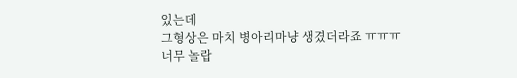있는데
그형상은 마치 병아리마냥 생겼더라죠 ㅠㅠㅠ
너무 놀랍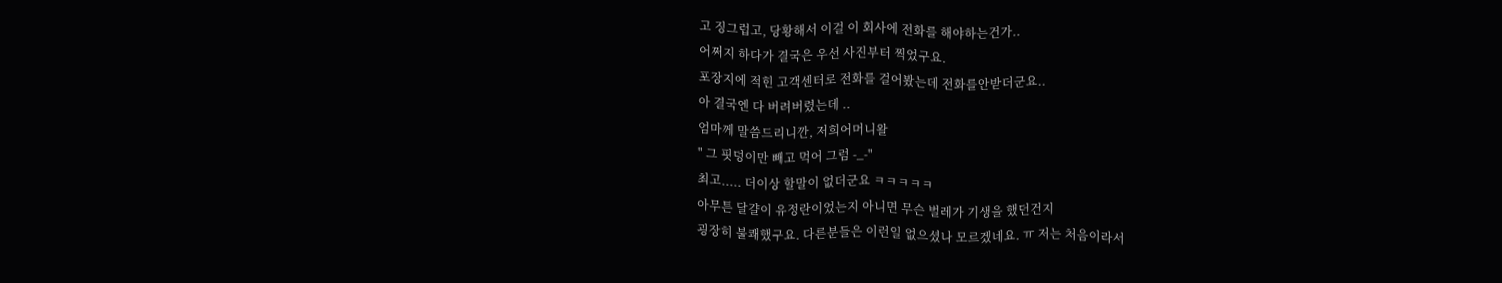고 징그럽고, 당황해서 이걸 이 회사에 전화를 해야하는건가..
어쩌지 하다가 결국은 우선 사진부터 찍었구요.
포장지에 적힌 고객센터로 전화를 걸어봤는데 전화를안받더군요..
아 결국엔 다 버려버렸는데 ..
엄마께 말씀드리니깐, 저희어머니왈
" 그 핏덩이만 빼고 먹어 그럼 -_-"
최고..... 더이상 할말이 없더군요 ㅋㅋㅋㅋㅋ
아무튼 달걀이 유정란이었는지 아니면 무슨 벌레가 기생을 했던건지
굉장히 불쾌했구요. 다른분들은 이런일 없으셨나 모르겠네요. ㅠ 저는 처음이라서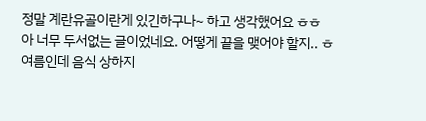정말 계란유골이란게 있긴하구나~ 하고 생각했어요 ㅎㅎ
아 너무 두서없는 글이었네요. 어떻게 끝을 맺어야 할지.. ㅎ
여름인데 음식 상하지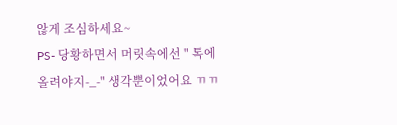않게 조심하세요~
PS- 당황하면서 머릿속에선 " 톡에 올려야지-_-" 생각뿐이었어요 ㄲㄲ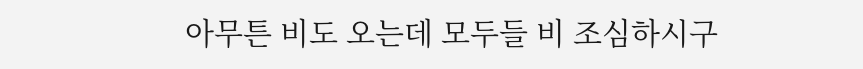아무튼 비도 오는데 모두들 비 조심하시구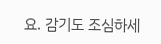요. 감기도 조심하세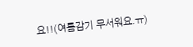요!!(여름감기 무서워요.ㅠ)